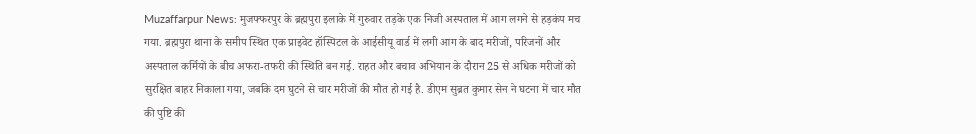Muzaffarpur News: मुजफ्फरपुर के ब्रह्मपुरा इलाके में गुरुवार तड़के एक निजी अस्पताल में आग लगने से हड़कंप मच गया. ब्रह्मपुरा थाना के समीप स्थित एक प्राइवेट हॉस्पिटल के आईसीयू वार्ड में लगी आग के बाद मरीजों, परिजनों और अस्पताल कर्मियों के बीच अफरा-तफरी की स्थिति बन गई. राहत और बचाव अभियान के दौरान 25 से अधिक मरीजों को सुरक्षित बाहर निकाला गया, जबकि दम घुटने से चार मरीजों की मौत हो गई है. डीएम सुब्रत कुमार सेन ने घटना में चार मौत की पुष्टि की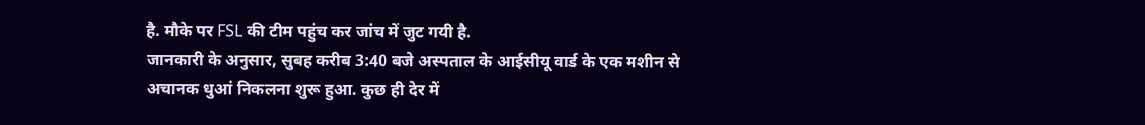है. मौके पर FSL की टीम पहुंच कर जांच में जुट गयी है.
जानकारी के अनुसार, सुबह करीब 3:40 बजे अस्पताल के आईसीयू वार्ड के एक मशीन से अचानक धुआं निकलना शुरू हुआ. कुछ ही देर में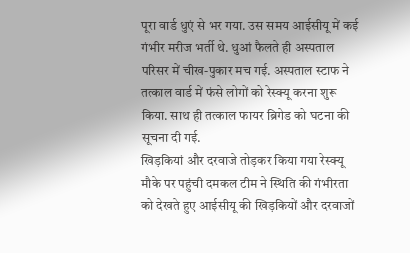पूरा वार्ड धुएं से भर गया. उस समय आईसीयू में कई गंभीर मरीज भर्ती थे. धुआं फैलते ही अस्पताल परिसर में चीख-पुकार मच गई. अस्पताल स्टाफ ने तत्काल वार्ड में फंसे लोगों को रेस्क्यू करना शुरू किया. साथ ही तत्काल फायर ब्रिगेड को घटना की सूचना दी गई.
खिड़कियां और दरवाजे तोड़कर किया गया रेस्क्यू
मौके पर पहुंची दमकल टीम ने स्थिति की गंभीरता को देखते हुए आईसीयू की खिड़कियों और दरवाजों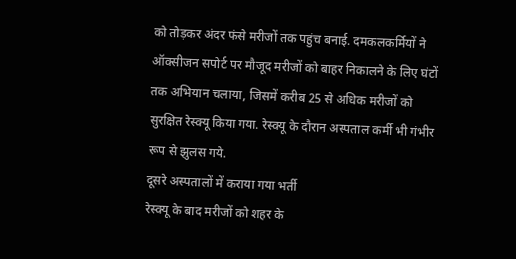को तोड़कर अंदर फंसे मरीजों तक पहुंच बनाई. दमकलकर्मियों ने ऑक्सीजन सपोर्ट पर मौजूद मरीजों को बाहर निकालने के लिए घंटों तक अभियान चलाया, जिसमें करीब 25 से अधिक मरीजों को सुरक्षित रेस्क्यू किया गया. रेस्क्यू के दौरान अस्पताल कर्मी भी गंभीर रूप से झुलस गये.
दूसरे अस्पतालों में कराया गया भर्ती
रेस्क्यू के बाद मरीजों को शहर के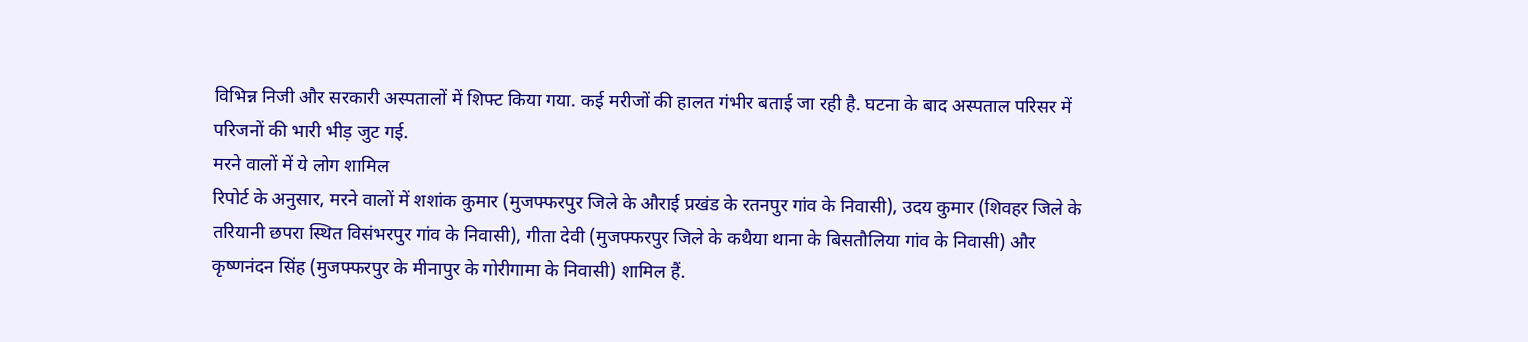विभिन्न निजी और सरकारी अस्पतालों में शिफ्ट किया गया. कई मरीजों की हालत गंभीर बताई जा रही है. घटना के बाद अस्पताल परिसर में परिजनों की भारी भीड़ जुट गई.
मरने वालों में ये लोग शामिल
रिपोर्ट के अनुसार, मरने वालों में शशांक कुमार (मुजफ्फरपुर जिले के औराई प्रखंड के रतनपुर गांव के निवासी), उदय कुमार (शिवहर जिले के तरियानी छपरा स्थित विसंभरपुर गांव के निवासी), गीता देवी (मुजफ्फरपुर जिले के कथैया थाना के बिसतौलिया गांव के निवासी) और कृष्णनंदन सिंह (मुजफ्फरपुर के मीनापुर के गोरीगामा के निवासी) शामिल हैं.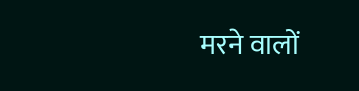मरने वालों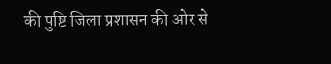की पुष्टि जिला प्रशासन की ओर से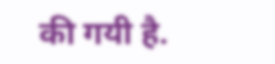की गयी है.